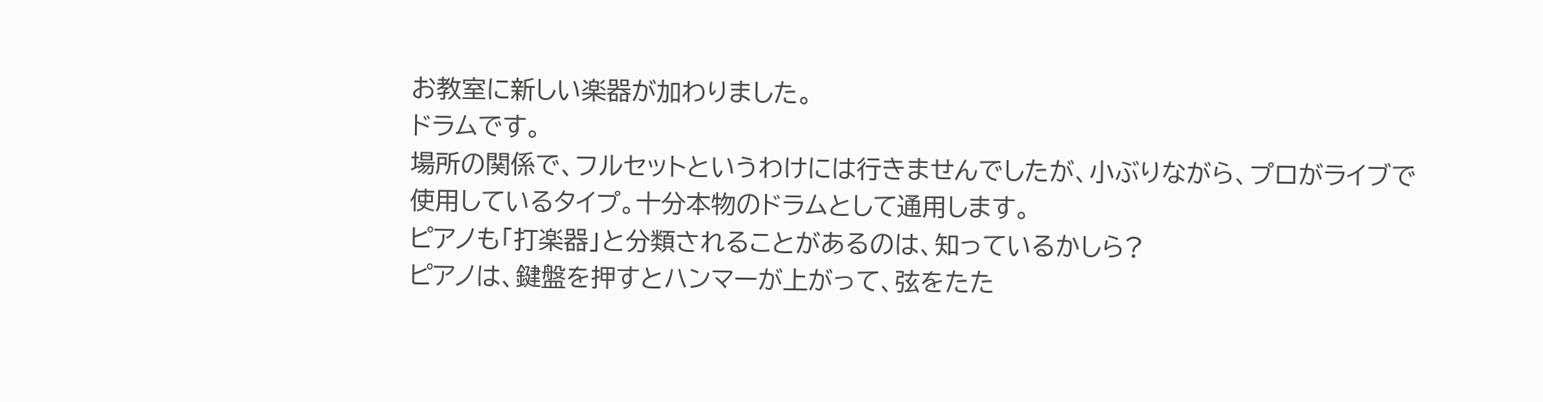お教室に新しい楽器が加わりました。
ドラムです。
場所の関係で、フルセットというわけには行きませんでしたが、小ぶりながら、プロがライブで使用しているタイプ。十分本物のドラムとして通用します。
ピアノも「打楽器」と分類されることがあるのは、知っているかしら?
ピアノは、鍵盤を押すとハンマーが上がって、弦をたた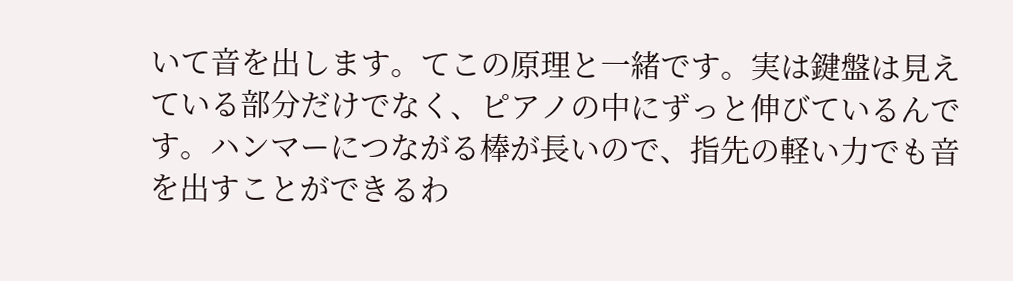いて音を出します。てこの原理と一緒です。実は鍵盤は見えている部分だけでなく、ピアノの中にずっと伸びているんです。ハンマーにつながる棒が長いので、指先の軽い力でも音を出すことができるわ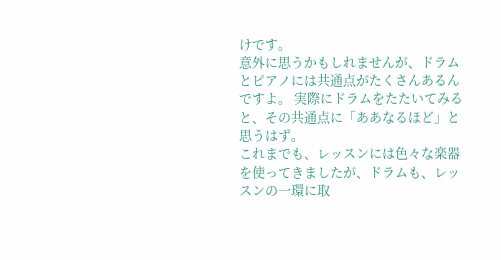けです。
意外に思うかもしれませんが、ドラムとピアノには共通点がたくさんあるんですよ。 実際にドラムをたたいてみると、その共通点に「ああなるほど」と思うはず。
これまでも、レッスンには色々な楽器を使ってきましたが、ドラムも、レッスンの一環に取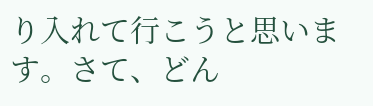り入れて行こうと思います。さて、どん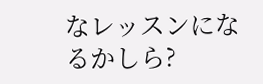なレッスンになるかしら?